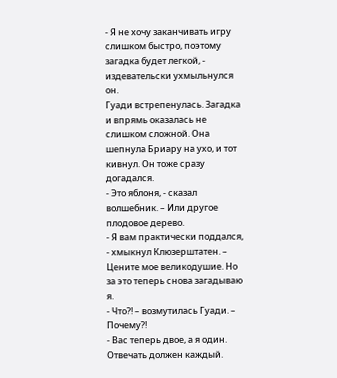- Я не хочу заканчивать игру слишком быстро, поэтому загадка будет легкой, - издевательски ухмыльнулся он.
Гуади встрепенулась. Загадка и впрямь оказалась не слишком сложной. Она шепнула Бриару на ухо, и тот кивнул. Он тоже сразу догадался.
- Это яблоня, - сказал волшебник. – Или другое плодовое дерево.
- Я вам практически поддался, - хмыкнул Клюзерштатен. – Цените мое великодушие. Но за это теперь снова загадываю я.
- Что?! – возмутилась Гуади. – Почему?!
- Вас теперь двое, а я один. Отвечать должен каждый.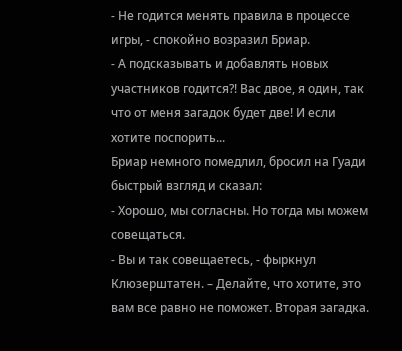- Не годится менять правила в процессе игры, - спокойно возразил Бриар.
- А подсказывать и добавлять новых участников годится?! Вас двое, я один, так что от меня загадок будет две! И если хотите поспорить...
Бриар немного помедлил, бросил на Гуади быстрый взгляд и сказал:
- Хорошо, мы согласны. Но тогда мы можем совещаться.
- Вы и так совещаетесь, - фыркнул Клюзерштатен. – Делайте, что хотите, это вам все равно не поможет. Вторая загадка.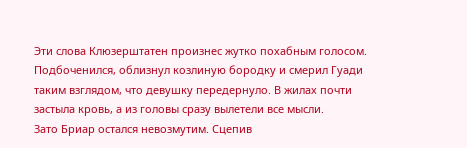Эти слова Клюзерштатен произнес жутко похабным голосом. Подбоченился, облизнул козлиную бородку и смерил Гуади таким взглядом, что девушку передернуло. В жилах почти застыла кровь, а из головы сразу вылетели все мысли.
Зато Бриар остался невозмутим. Сцепив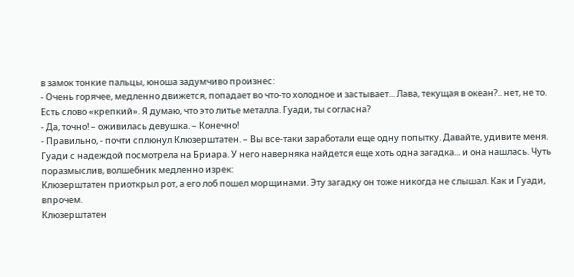в замок тонкие пальцы, юноша задумчиво произнес:
- Очень горячее, медленно движется, попадает во что-то холодное и застывает... Лава, текущая в океан?.. нет, не то. Есть слово «крепкий». Я думаю, что это литье металла. Гуади, ты согласна?
- Да, точно! – оживилась девушка. – Конечно!
- Правильно, - почти сплюнул Клюзерштатен. – Вы все-таки заработали еще одну попытку. Давайте, удивите меня.
Гуади с надеждой посмотрела на Бриара. У него наверняка найдется еще хоть одна загадка... и она нашлась. Чуть поразмыслив, волшебник медленно изрек:
Клюзерштатен приоткрыл рот, а его лоб пошел морщинами. Эту загадку он тоже никогда не слышал. Как и Гуади, впрочем.
Клюзерштатен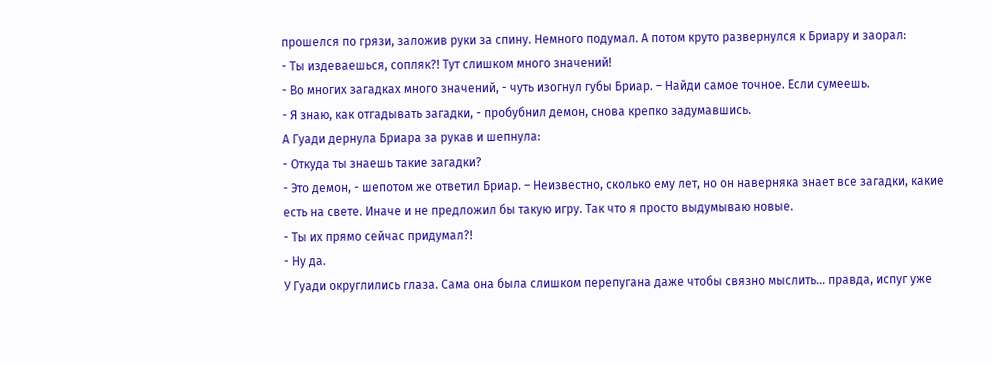прошелся по грязи, заложив руки за спину. Немного подумал. А потом круто развернулся к Бриару и заорал:
- Ты издеваешься, сопляк?! Тут слишком много значений!
- Во многих загадках много значений, - чуть изогнул губы Бриар. – Найди самое точное. Если сумеешь.
- Я знаю, как отгадывать загадки, - пробубнил демон, снова крепко задумавшись.
А Гуади дернула Бриара за рукав и шепнула:
- Откуда ты знаешь такие загадки?
- Это демон, - шепотом же ответил Бриар. – Неизвестно, сколько ему лет, но он наверняка знает все загадки, какие есть на свете. Иначе и не предложил бы такую игру. Так что я просто выдумываю новые.
- Ты их прямо сейчас придумал?!
- Ну да.
У Гуади округлились глаза. Сама она была слишком перепугана даже чтобы связно мыслить... правда, испуг уже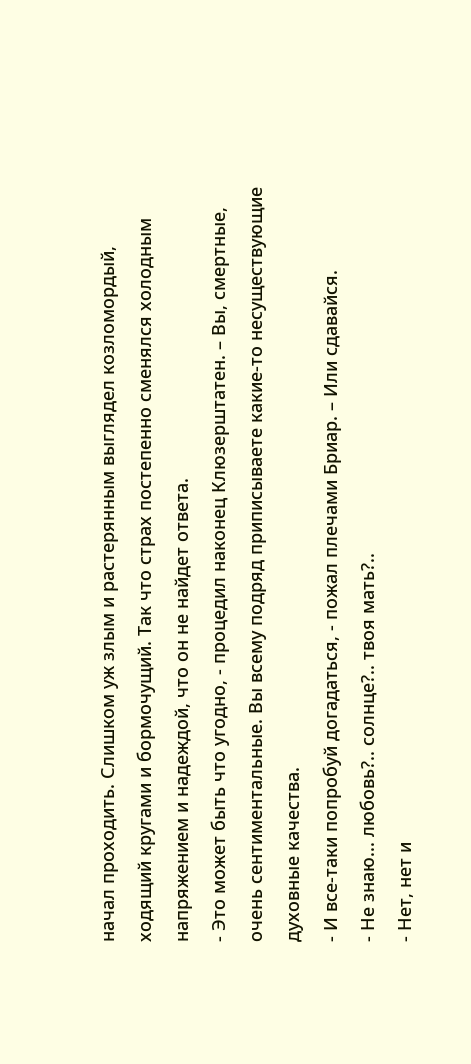начал проходить. Слишком уж злым и растерянным выглядел козломордый, ходящий кругами и бормочущий. Так что страх постепенно сменялся холодным напряжением и надеждой, что он не найдет ответа.
- Это может быть что угодно, - процедил наконец Клюзерштатен. – Вы, смертные, очень сентиментальные. Вы всему подряд приписываете какие-то несуществующие духовные качества.
- И все-таки попробуй догадаться, - пожал плечами Бриар. – Или сдавайся.
- Не знаю... любовь?.. солнце?.. твоя мать?..
- Нет, нет и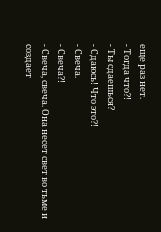еще раз нет.
- Тогда что?!
- Ты сдаешься?
- Сдаюсь! Что это?!
- Свеча.
- Свеча?!
- Свеча, свеча. Она несет свет во тьме и создает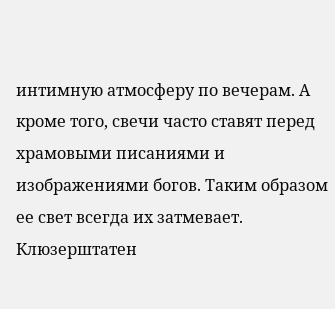интимную атмосферу по вечерам. А кроме того, свечи часто ставят перед храмовыми писаниями и изображениями богов. Таким образом ее свет всегда их затмевает.
Клюзерштатен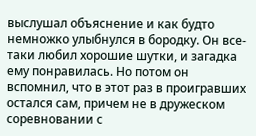выслушал объяснение и как будто немножко улыбнулся в бородку. Он все-таки любил хорошие шутки, и загадка ему понравилась. Но потом он вспомнил, что в этот раз в проигравших остался сам, причем не в дружеском соревновании с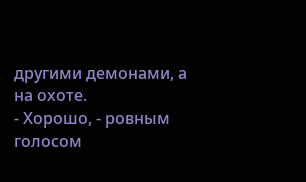другими демонами, а на охоте.
- Хорошо, - ровным голосом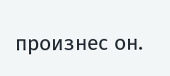произнес он.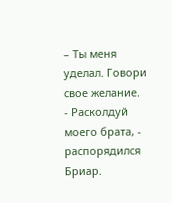– Ты меня уделал. Говори свое желание.
- Расколдуй моего брата, - распорядился Бриар.